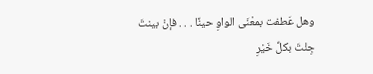وهل عَطفت بمعْنَى الواوِ حينًا . . . فإنْ بينتَ جِئْتَ بكلِّ خَيْرِ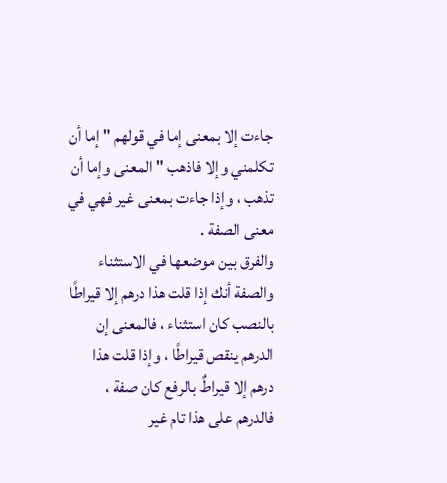جاءت إلا بمعنى إما في قولهم " إما أن تكلمني وإلا فاذهب " المعنى وإما أن تذهب ، وإذا جاءت بمعنى غير فهي في معنى الصفة .
والفرق بين موضعها في الاستثناء والصفة أنك إذا قلت هذا درهم إلا قيراطًا بالنصب كان استثناء ، فالمعنى إن الدرهم ينقص قيراطًا ، وإذا قلت هذا درهم إلا قيراطٌ بالرفع كان صفة ، فالدرهم على هذا تام غير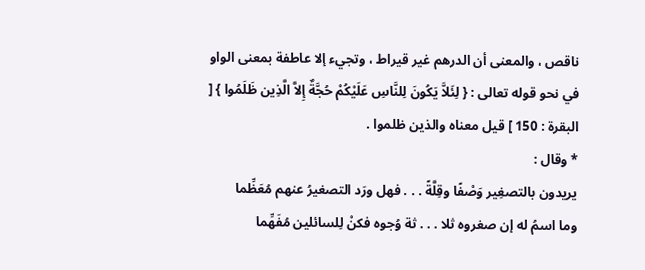ناقص ، والمعنى أن الدرهم غير قيراط ، وتجيء إلا عاطفة بمعنى الواو في نحو قوله تعالى : { لِئَلاَّ يَكُونَ لِلنَّاسِ عَلَيْكُمْ حُجَّةٌ إِلاَّ الَّذِين ظَلَمُوا } [ البقرة : 150 ] قيل معناه والذين ظلموا .
* وقال :
يريدون بالتصغِير وَصْفًا وقِلَّةً . . . فهل ورَد التصغيرُ عنهم مُعَظِّما
وما اسمُ له إن صغروه ثلا . . . ثة وُجوه فكنْ لِلسائلين مُفَهِّما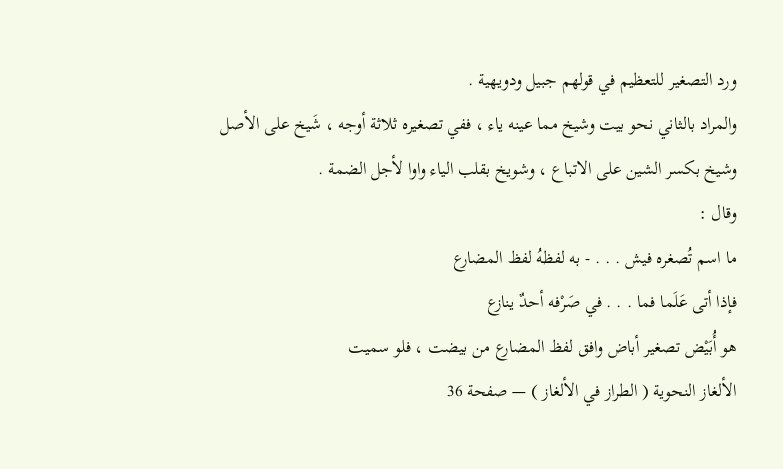ورد التصغير للتعظيم في قولهم جبيل ودويهية .
والمراد بالثاني نحو بيت وشيخ مما عينه ياء ، ففي تصغيره ثلاثة أوجه ، شَيخ على الأصل وشيخ بكسر الشين على الاتباع ، وشويخ بقلب الياء واوا لأجل الضمة .
وقال :
ما اسم تُصغره فيش . . . - به لفظهُ لفظ المضارع
فإذا أتى عَلَما فما . . . في صَرْفه أحدٌ ينازع
هو أُبَيْض تصغير أباض وافق لفظ المضارع من بيضت ، فلو سميت
الألغاز النحوية ( الطراز في الألغاز ) — صفحة 36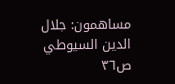مساهمون: جلال الدين السيوطي
ص٣٦